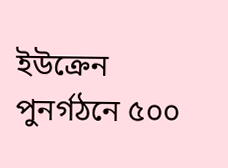ইউক্রেন পুনর্গঠনে ৫০০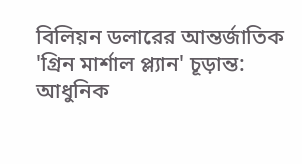বিলিয়ন ডলারের আন্তর্জাতিক 'গ্রিন মার্শাল প্ল্যান' চূড়ান্ত: আধুনিক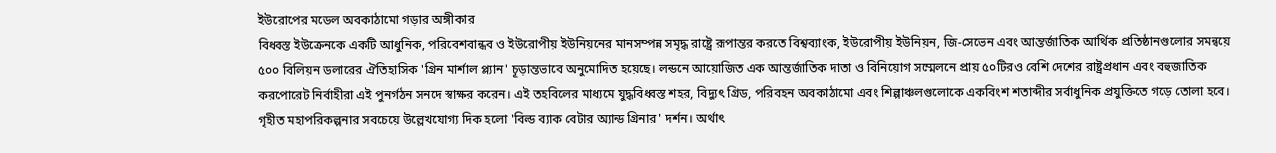ইউরোপের মডেল অবকাঠামো গড়ার অঙ্গীকার
বিধ্বস্ত ইউক্রেনকে একটি আধুনিক, পরিবেশবান্ধব ও ইউরোপীয় ইউনিয়নের মানসম্পন্ন সমৃদ্ধ রাষ্ট্রে রূপান্তর করতে বিশ্বব্যাংক, ইউরোপীয় ইউনিয়ন, জি-সেভেন এবং আন্তর্জাতিক আর্থিক প্রতিষ্ঠানগুলোর সমন্বয়ে ৫০০ বিলিয়ন ডলারের ঐতিহাসিক 'গ্রিন মার্শাল প্ল্যান' চূড়ান্তভাবে অনুমোদিত হয়েছে। লন্ডনে আয়োজিত এক আন্তর্জাতিক দাতা ও বিনিয়োগ সম্মেলনে প্রায় ৫০টিরও বেশি দেশের রাষ্ট্রপ্রধান এবং বহুজাতিক করপোরেট নির্বাহীরা এই পুনর্গঠন সনদে স্বাক্ষর করেন। এই তহবিলের মাধ্যমে যুদ্ধবিধ্বস্ত শহর, বিদ্যুৎ গ্রিড, পরিবহন অবকাঠামো এবং শিল্পাঞ্চলগুলোকে একবিংশ শতাব্দীর সর্বাধুনিক প্রযুক্তিতে গড়ে তোলা হবে।
গৃহীত মহাপরিকল্পনার সবচেয়ে উল্লেখযোগ্য দিক হলো 'বিল্ড ব্যাক বেটার অ্যান্ড গ্রিনার' দর্শন। অর্থাৎ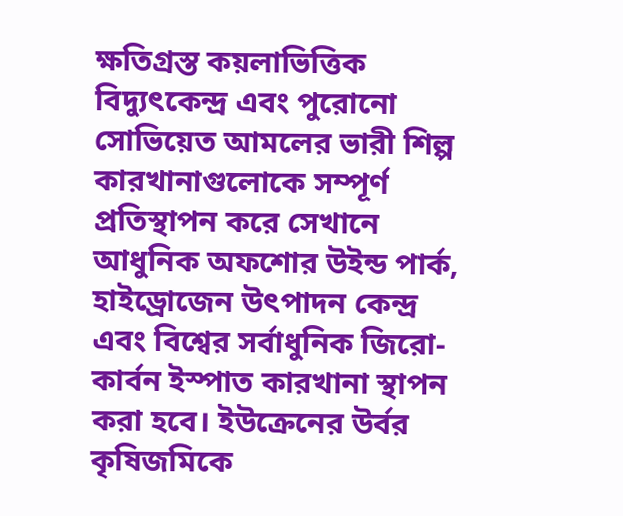ক্ষতিগ্রস্ত কয়লাভিত্তিক বিদ্যুৎকেন্দ্র এবং পুরোনো সোভিয়েত আমলের ভারী শিল্প কারখানাগুলোকে সম্পূর্ণ প্রতিস্থাপন করে সেখানে আধুনিক অফশোর উইন্ড পার্ক, হাইড্রোজেন উৎপাদন কেন্দ্র এবং বিশ্বের সর্বাধুনিক জিরো-কার্বন ইস্পাত কারখানা স্থাপন করা হবে। ইউক্রেনের উর্বর কৃষিজমিকে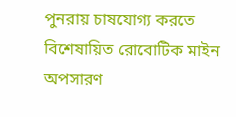পুনরায় চাষযোগ্য করতে বিশেষায়িত রোবোটিক মাইন অপসারণ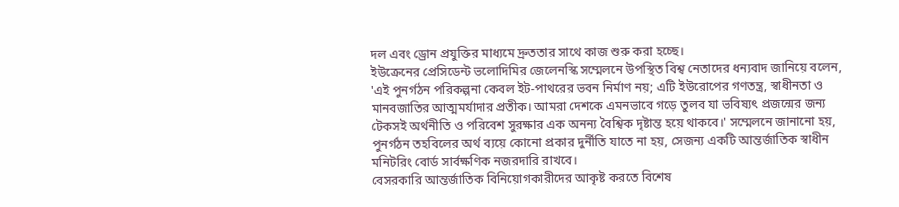দল এবং ড্রোন প্রযুক্তির মাধ্যমে দ্রুততার সাথে কাজ শুরু করা হচ্ছে।
ইউক্রেনের প্রেসিডেন্ট ভলোদিমির জেলেনস্কি সম্মেলনে উপস্থিত বিশ্ব নেতাদের ধন্যবাদ জানিয়ে বলেন, 'এই পুনর্গঠন পরিকল্পনা কেবল ইট-পাথরের ভবন নির্মাণ নয়; এটি ইউরোপের গণতন্ত্র, স্বাধীনতা ও মানবজাতির আত্মমর্যাদার প্রতীক। আমরা দেশকে এমনভাবে গড়ে তুলব যা ভবিষ্যৎ প্রজন্মের জন্য টেকসই অর্থনীতি ও পরিবেশ সুরক্ষার এক অনন্য বৈশ্বিক দৃষ্টান্ত হয়ে থাকবে।' সম্মেলনে জানানো হয়, পুনর্গঠন তহবিলের অর্থ ব্যয়ে কোনো প্রকার দুর্নীতি যাতে না হয়, সেজন্য একটি আন্তর্জাতিক স্বাধীন মনিটরিং বোর্ড সার্বক্ষণিক নজরদারি রাখবে।
বেসরকারি আন্তর্জাতিক বিনিয়োগকারীদের আকৃষ্ট করতে বিশেষ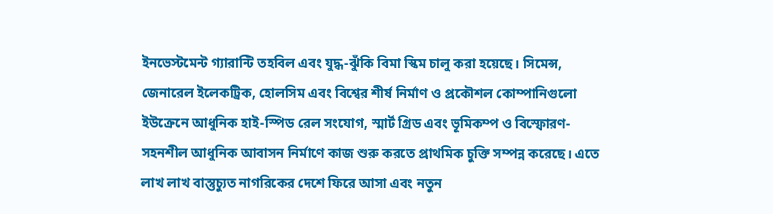ইনভেস্টমেন্ট গ্যারান্টি তহবিল এবং যুদ্ধ-ঝুঁকি বিমা স্কিম চালু করা হয়েছে। সিমেন্স, জেনারেল ইলেকট্রিক, হোলসিম এবং বিশ্বের শীর্ষ নির্মাণ ও প্রকৌশল কোম্পানিগুলো ইউক্রেনে আধুনিক হাই-স্পিড রেল সংযোগ, স্মার্ট গ্রিড এবং ভূমিকম্প ও বিস্ফোরণ-সহনশীল আধুনিক আবাসন নির্মাণে কাজ শুরু করতে প্রাথমিক চুক্তি সম্পন্ন করেছে। এতে লাখ লাখ বাস্তুচ্যুত নাগরিকের দেশে ফিরে আসা এবং নতুন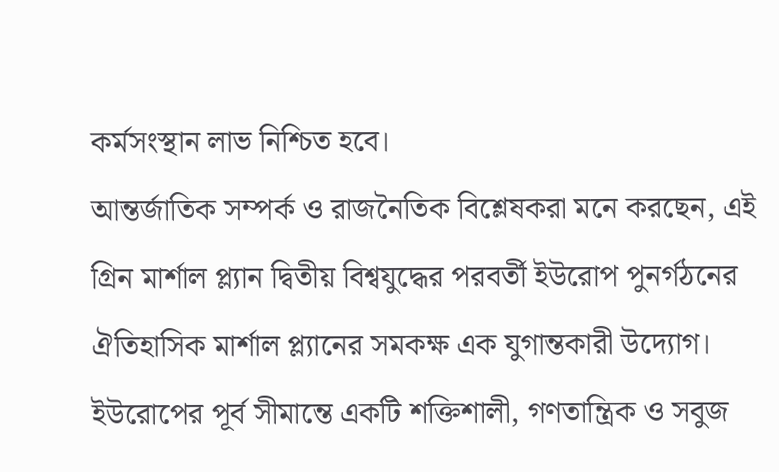কর্মসংস্থান লাভ নিশ্চিত হবে।
আন্তর্জাতিক সম্পর্ক ও রাজনৈতিক বিশ্লেষকরা মনে করছেন, এই গ্রিন মার্শাল প্ল্যান দ্বিতীয় বিশ্বযুদ্ধের পরবর্তী ইউরোপ পুনর্গঠনের ঐতিহাসিক মার্শাল প্ল্যানের সমকক্ষ এক যুগান্তকারী উদ্যোগ। ইউরোপের পূর্ব সীমান্তে একটি শক্তিশালী, গণতান্ত্রিক ও সবুজ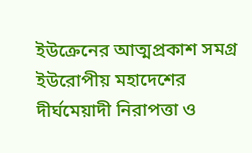ইউক্রেনের আত্মপ্রকাশ সমগ্র ইউরোপীয় মহাদেশের দীর্ঘমেয়াদী নিরাপত্তা ও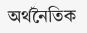অর্থনৈতিক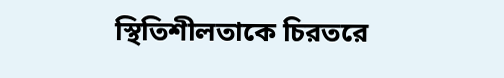স্থিতিশীলতাকে চিরতরে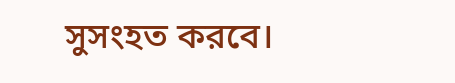সুসংহত করবে।